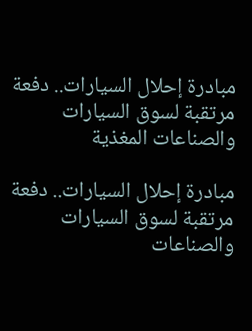مبادرة إحلال السيارات.. دفعة مرتقبة لسوق السيارات والصناعات المغذية

مبادرة إحلال السيارات.. دفعة مرتقبة لسوق السيارات والصناعات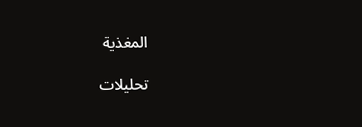المغذية

تحليلات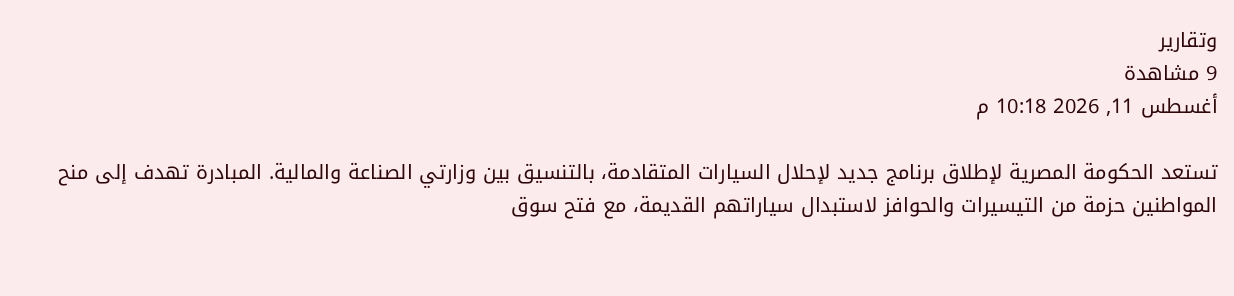وتقارير
9 مشاهدة
أغسطس 11, 2026 10:18 م

تستعد الحكومة المصرية لإطلاق برنامج جديد لإحلال السيارات المتقادمة، بالتنسيق بين وزارتي الصناعة والمالية. المبادرة تهدف إلى منح المواطنين حزمة من التيسيرات والحوافز لاستبدال سياراتهم القديمة، مع فتح سوق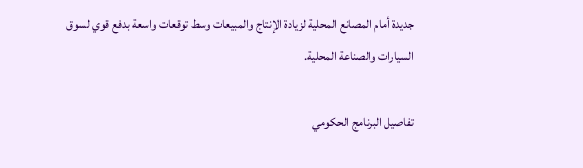جديدة أمام المصانع المحلية لزيادة الإنتاج والمبيعات وسط توقعات واسعة بدفع قوي لسوق السيارات والصناعة المحلية.

تفاصيل البرنامج الحكومي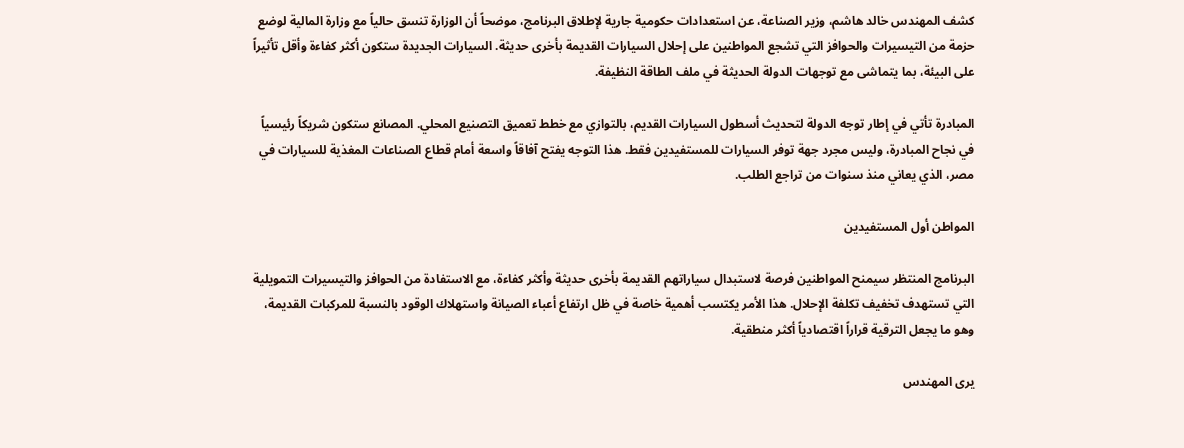كشف المهندس خالد هاشم، وزير الصناعة، عن استعدادات حكومية جارية لإطلاق البرنامج، موضحاً أن الوزارة تنسق حالياً مع وزارة المالية لوضع حزمة من التيسيرات والحوافز التي تشجع المواطنين على إحلال السيارات القديمة بأخرى حديثة. السيارات الجديدة ستكون أكثر كفاءة وأقل تأثيراً على البيئة، بما يتماشى مع توجهات الدولة الحديثة في ملف الطاقة النظيفة.

المبادرة تأتي في إطار توجه الدولة لتحديث أسطول السيارات القديم، بالتوازي مع خطط تعميق التصنيع المحلي. المصانع ستكون شريكاً رئيسياً في نجاح المبادرة، وليس مجرد جهة توفر السيارات للمستفيدين فقط. هذا التوجه يفتح آفاقاً واسعة أمام قطاع الصناعات المغذية للسيارات في مصر، الذي يعاني منذ سنوات من تراجع الطلب.

المواطن أول المستفيدين

البرنامج المنتظر سيمنح المواطنين فرصة لاستبدال سياراتهم القديمة بأخرى حديثة وأكثر كفاءة، مع الاستفادة من الحوافز والتيسيرات التمويلية التي تستهدف تخفيف تكلفة الإحلال. هذا الأمر يكتسب أهمية خاصة في ظل ارتفاع أعباء الصيانة واستهلاك الوقود بالنسبة للمركبات القديمة، وهو ما يجعل الترقية قراراً اقتصادياً أكثر منطقية.

يرى المهندس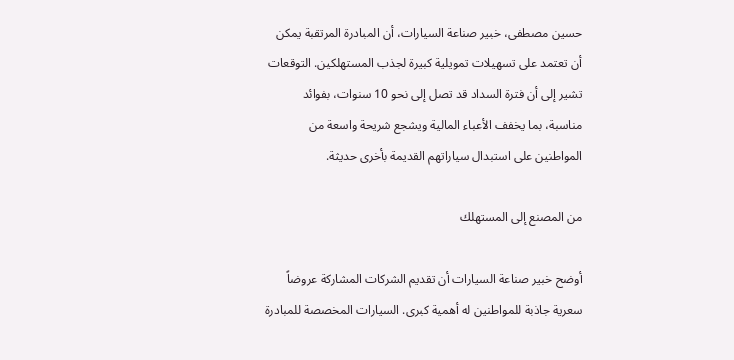حسين مصطفى، خبير صناعة السيارات، أن المبادرة المرتقبة يمكن أن تعتمد على تسهيلات تمويلية كبيرة لجذب المستهلكين. التوقعات تشير إلى أن فترة السداد قد تصل إلى نحو 10 سنوات، بفوائد مناسبة، بما يخفف الأعباء المالية ويشجع شريحة واسعة من المواطنين على استبدال سياراتهم القديمة بأخرى حديثة.

من المصنع إلى المستهلك

أوضح خبير صناعة السيارات أن تقديم الشركات المشاركة عروضاً سعرية جاذبة للمواطنين له أهمية كبرى. السيارات المخصصة للمبادرة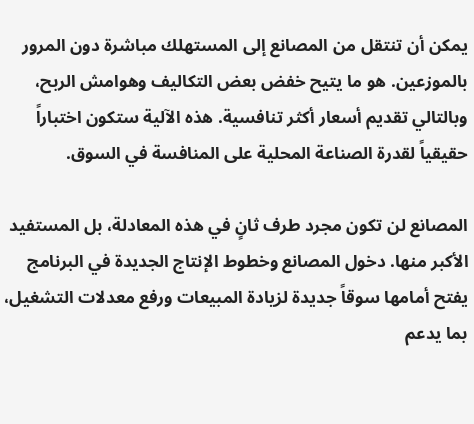يمكن أن تنتقل من المصانع إلى المستهلك مباشرة دون المرور بالموزعين. هو ما يتيح خفض بعض التكاليف وهوامش الربح، وبالتالي تقديم أسعار أكثر تنافسية. هذه الآلية ستكون اختباراً حقيقياً لقدرة الصناعة المحلية على المنافسة في السوق.

المصانع لن تكون مجرد طرف ثانٍ في هذه المعادلة، بل المستفيد الأكبر منها. دخول المصانع وخطوط الإنتاج الجديدة في البرنامج يفتح أمامها سوقاً جديدة لزيادة المبيعات ورفع معدلات التشغيل، بما يدعم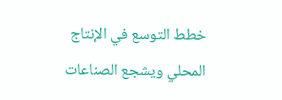خطط التوسع في الإنتاج المحلي ويشجع الصناعات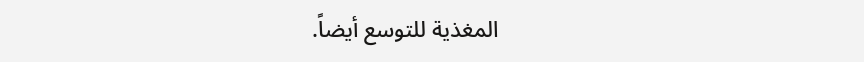المغذية للتوسع أيضاً.